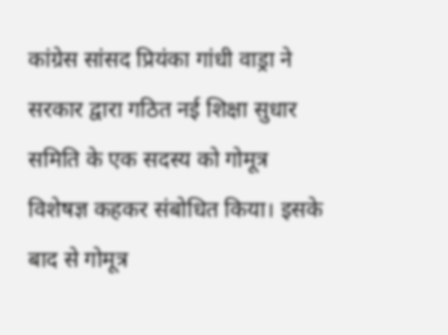कांग्रेस सांसद प्रियंका गांधी वाड्रा ने सरकार द्वारा गठित नई शिक्षा सुधार समिति के एक सदस्य को गोमूत्र विशेषज्ञ कहकर संबोधित किया। इसके बाद से गोमूत्र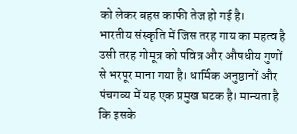को लेकर बहस काफी तेज हो गई है।
भारतीय संस्कृति में जिस तरह गाय का महत्व है उसी तरह गोमूत्र को पवित्र और औषधीय गुणों से भरपूर माना गया है। धार्मिक अनुष्ठानों और पंचगव्य में यह एक प्रमुख घटक है। मान्यता है कि इसके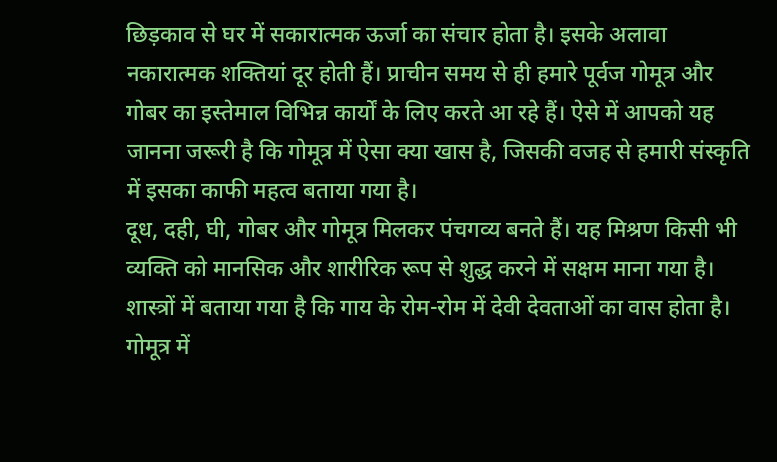छिड़काव से घर में सकारात्मक ऊर्जा का संचार होता है। इसके अलावा नकारात्मक शक्तियां दूर होती हैं। प्राचीन समय से ही हमारे पूर्वज गोमूत्र और गोबर का इस्तेमाल विभिन्न कार्यों के लिए करते आ रहे हैं। ऐसे में आपको यह जानना जरूरी है कि गोमूत्र में ऐसा क्या खास है, जिसकी वजह से हमारी संस्कृति में इसका काफी महत्व बताया गया है।
दूध, दही, घी, गोबर और गोमूत्र मिलकर पंचगव्य बनते हैं। यह मिश्रण किसी भी व्यक्ति को मानसिक और शारीरिक रूप से शुद्ध करने में सक्षम माना गया है। शास्त्रों में बताया गया है कि गाय के रोम-रोम में देवी देवताओं का वास होता है। गोमूत्र में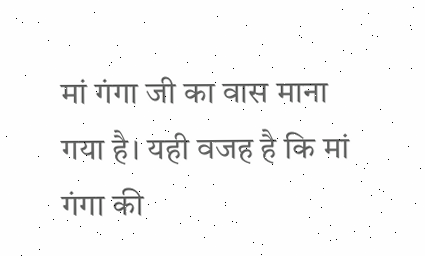मां गंगा जी का वास माना गया है। यही वजह है कि मां गंगा की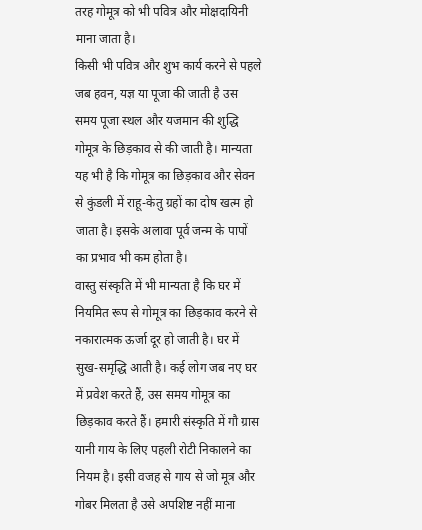तरह गोमूत्र को भी पवित्र और मोक्षदायिनी माना जाता है।
किसी भी पवित्र और शुभ कार्य करने से पहले जब हवन, यज्ञ या पूजा की जाती है उस समय पूजा स्थल और यजमान की शुद्धि गोमूत्र के छिड़काव से की जाती है। मान्यता यह भी है कि गोमूत्र का छिड़काव और सेवन से कुंडली में राहू-केतु ग्रहों का दोष खत्म हो जाता है। इसके अलावा पूर्व जन्म के पापों का प्रभाव भी कम होता है।
वास्तु संस्कृति में भी मान्यता है कि घर में नियमित रूप से गोमूत्र का छिड़काव करने से नकारात्मक ऊर्जा दूर हो जाती है। घर में सुख-समृद्धि आती है। कई लोग जब नए घर में प्रवेश करते हैं, उस समय गोमूत्र का छिड़काव करते हैं। हमारी संस्कृति में गौ ग्रास यानी गाय के लिए पहली रोटी निकालने का नियम है। इसी वजह से गाय से जो मूत्र और गोबर मिलता है उसे अपशिष्ट नहीं माना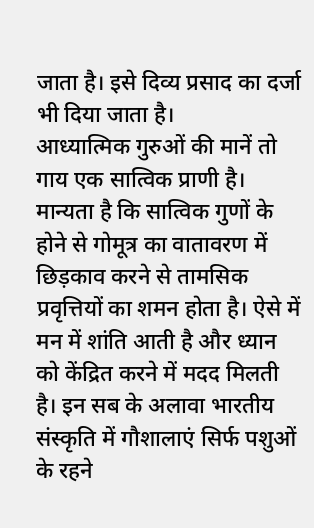जाता है। इसे दिव्य प्रसाद का दर्जा भी दिया जाता है।
आध्यात्मिक गुरुओं की मानें तो गाय एक सात्विक प्राणी है। मान्यता है कि सात्विक गुणों के होने से गोमूत्र का वातावरण में छिड़काव करने से तामसिक प्रवृत्तियों का शमन होता है। ऐसे में मन में शांति आती है और ध्यान को केंद्रित करने में मदद मिलती है। इन सब के अलावा भारतीय संस्कृति में गौशालाएं सिर्फ पशुओं के रहने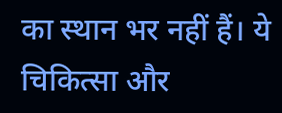का स्थान भर नहीं हैं। ये चिकित्सा और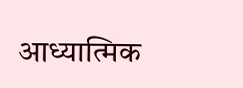आध्यात्मिक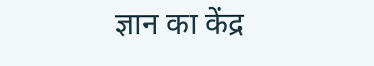ज्ञान का केंद्र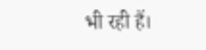भी रही हैं।